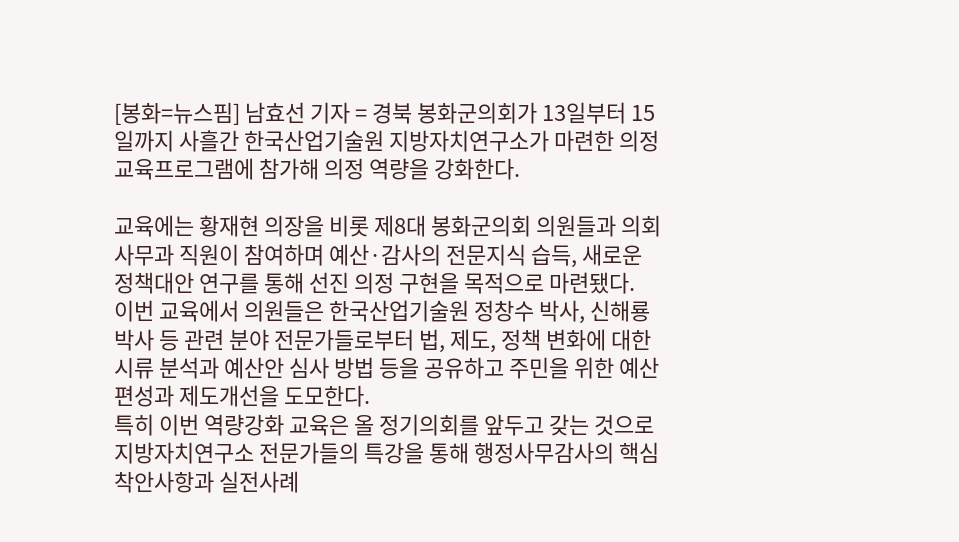[봉화=뉴스핌] 남효선 기자 = 경북 봉화군의회가 13일부터 15일까지 사흘간 한국산업기술원 지방자치연구소가 마련한 의정 교육프로그램에 참가해 의정 역량을 강화한다.

교육에는 황재현 의장을 비롯 제8대 봉화군의회 의원들과 의회사무과 직원이 참여하며 예산·감사의 전문지식 습득, 새로운 정책대안 연구를 통해 선진 의정 구현을 목적으로 마련됐다.
이번 교육에서 의원들은 한국산업기술원 정창수 박사, 신해룡 박사 등 관련 분야 전문가들로부터 법, 제도, 정책 변화에 대한 시류 분석과 예산안 심사 방법 등을 공유하고 주민을 위한 예산편성과 제도개선을 도모한다.
특히 이번 역량강화 교육은 올 정기의회를 앞두고 갖는 것으로 지방자치연구소 전문가들의 특강을 통해 행정사무감사의 핵심 착안사항과 실전사례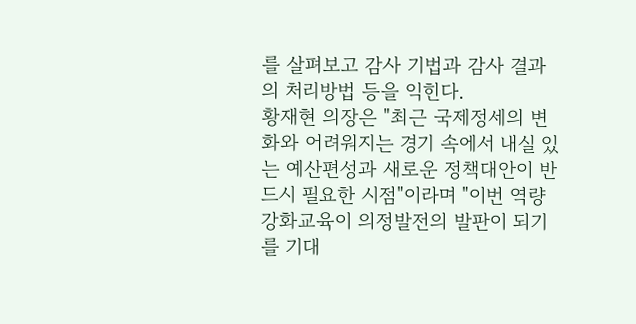를 살펴보고 감사 기법과 감사 결과의 처리방법 등을 익힌다.
황재현 의장은 "최근 국제정세의 변화와 어려워지는 경기 속에서 내실 있는 예산편성과 새로운 정책대안이 반드시 필요한 시점"이라며 "이번 역량강화교육이 의정발전의 발판이 되기를 기대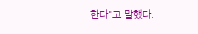한다"고 말했다.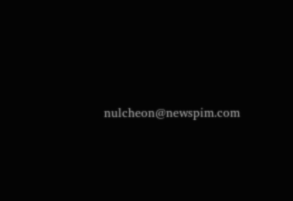nulcheon@newspim.com